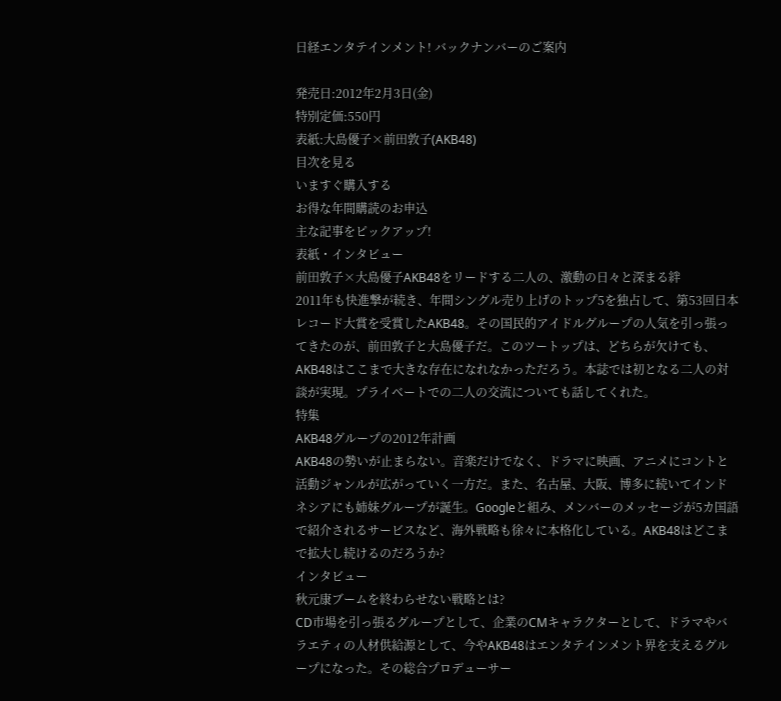日経エンタテインメント! バックナンバーのご案内

発売日:2012年2月3日(金)
特別定価:550円
表紙:大島優子×前田敦子(AKB48)
目次を見る
いますぐ購入する
お得な年間購読のお申込
主な記事をピックアップ!
表紙・インタビュー
前田敦子×大島優子AKB48をリードする二人の、激動の日々と深まる絆
2011年も快進撃が続き、年間シングル売り上げのトップ5を独占して、第53回日本レコード大賞を受賞したAKB48。その国民的アイドルグループの人気を引っ張ってきたのが、前田敦子と大島優子だ。このツートップは、どちらが欠けても、AKB48はここまで大きな存在になれなかっただろう。本誌では初となる二人の対談が実現。プライベートでの二人の交流についても話してくれた。
特集
AKB48グループの2012年計画
AKB48の勢いが止まらない。音楽だけでなく、ドラマに映画、アニメにコントと活動ジャンルが広がっていく一方だ。また、名古屋、大阪、博多に続いてインドネシアにも姉妹グループが誕生。Googleと組み、メンバーのメッセージが5カ国語で紹介されるサービスなど、海外戦略も徐々に本格化している。AKB48はどこまで拡大し続けるのだろうか?
インタビュー
秋元康ブームを終わらせない戦略とは?
CD市場を引っ張るグループとして、企業のCMキャラクターとして、ドラマやバラエティの人材供給源として、今やAKB48はエンタテインメント界を支えるグループになった。その総合プロデューサー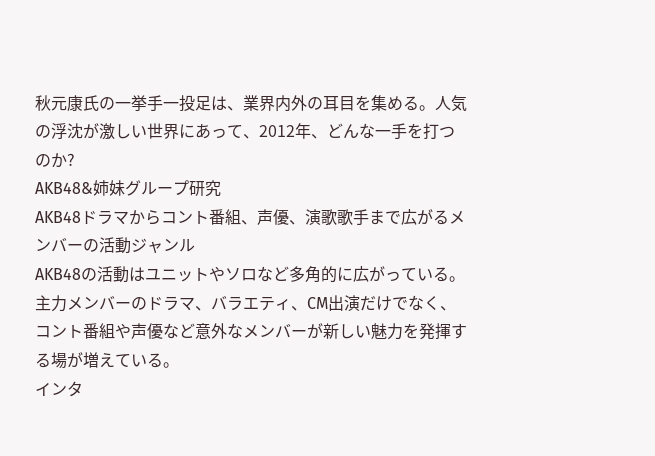秋元康氏の一挙手一投足は、業界内外の耳目を集める。人気の浮沈が激しい世界にあって、2012年、どんな一手を打つのか?
AKB48&姉妹グループ研究
AKB48ドラマからコント番組、声優、演歌歌手まで広がるメンバーの活動ジャンル
AKB48の活動はユニットやソロなど多角的に広がっている。主力メンバーのドラマ、バラエティ、CM出演だけでなく、コント番組や声優など意外なメンバーが新しい魅力を発揮する場が増えている。
インタ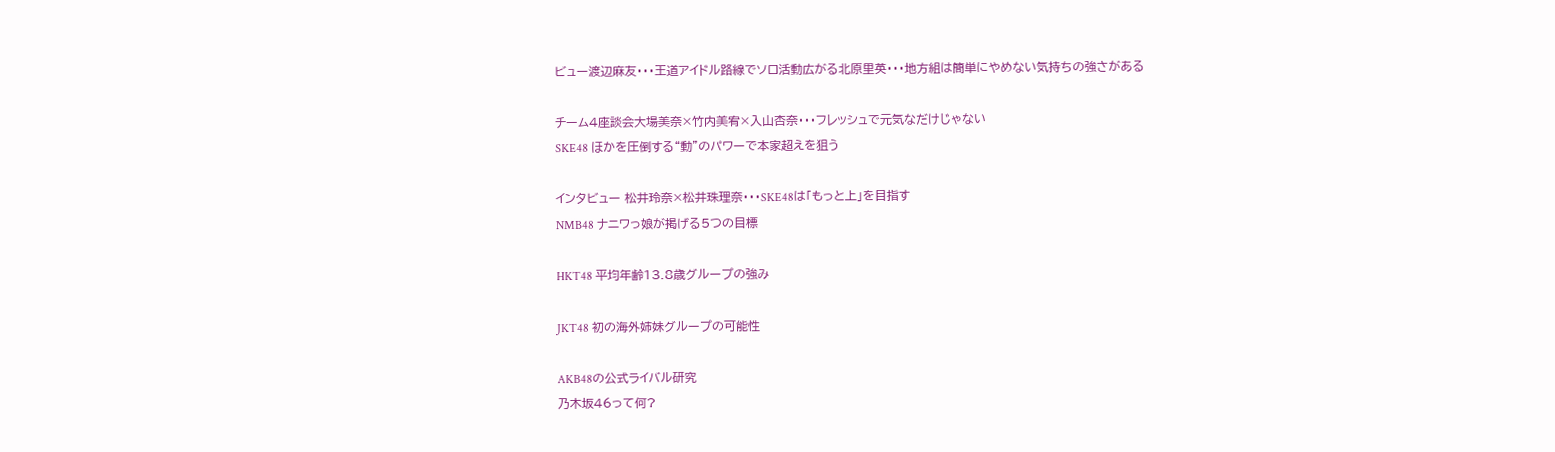ビュー渡辺麻友・・・王道アイドル路線でソロ活動広がる北原里英・・・地方組は簡単にやめない気持ちの強さがある

チーム4座談会大場美奈×竹内美宥×入山杏奈・・・フレッシュで元気なだけじゃない
SKE48 ほかを圧倒する“動”のパワーで本家超えを狙う

インタビュー 松井玲奈×松井珠理奈・・・SKE48は「もっと上」を目指す
NMB48 ナニワっ娘が掲げる5つの目標

HKT48 平均年齢13.8歳グループの強み

JKT48 初の海外姉妹グループの可能性

AKB48の公式ライバル研究
乃木坂46って何?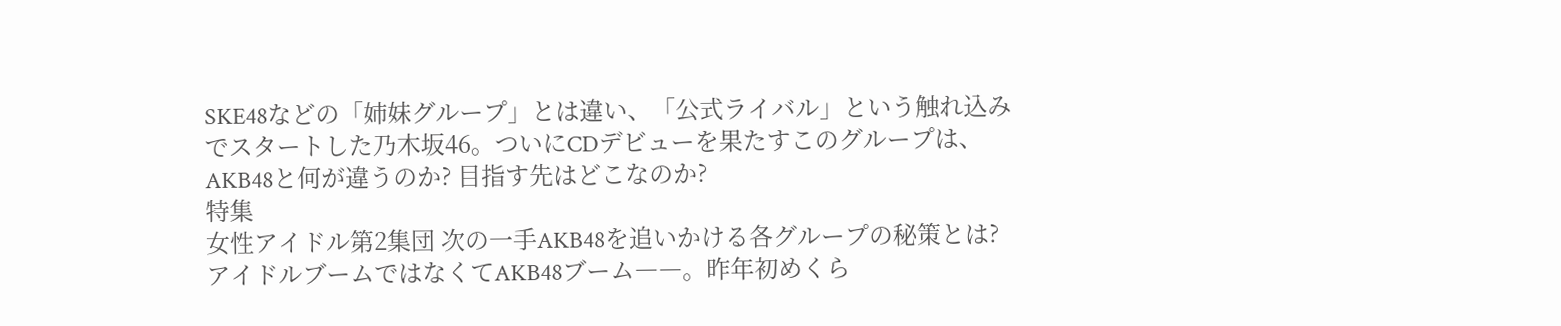SKE48などの「姉妹グループ」とは違い、「公式ライバル」という触れ込みでスタートした乃木坂46。ついにCDデビューを果たすこのグループは、AKB48と何が違うのか? 目指す先はどこなのか?
特集
女性アイドル第2集団 次の一手AKB48を追いかける各グループの秘策とは?
アイドルブームではなくてAKB48ブーム――。昨年初めくら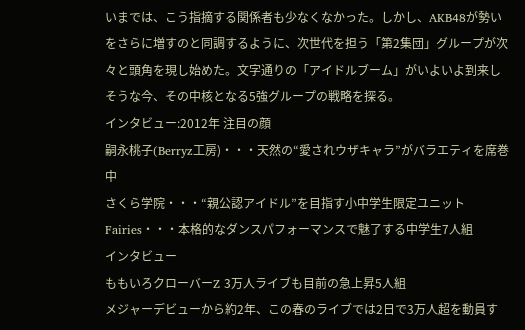いまでは、こう指摘する関係者も少なくなかった。しかし、AKB48が勢いをさらに増すのと同調するように、次世代を担う「第2集団」グループが次々と頭角を現し始めた。文字通りの「アイドルブーム」がいよいよ到来しそうな今、その中核となる5強グループの戦略を探る。
インタビュー:2012年 注目の顔
嗣永桃子(Berryz工房)・・・天然の“愛されウザキャラ”がバラエティを席巻中
さくら学院・・・“親公認アイドル”を目指す小中学生限定ユニット
Fairies・・・本格的なダンスパフォーマンスで魅了する中学生7人組
インタビュー
ももいろクローバーZ 3万人ライブも目前の急上昇5人組
メジャーデビューから約2年、この春のライブでは2日で3万人超を動員す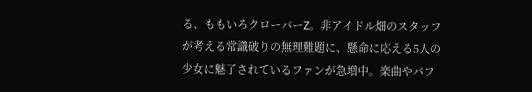る、ももいろクローバーZ。非アイドル畑のスタッフが考える常識破りの無理難題に、懸命に応える5人の少女に魅了されているファンが急増中。楽曲やパフ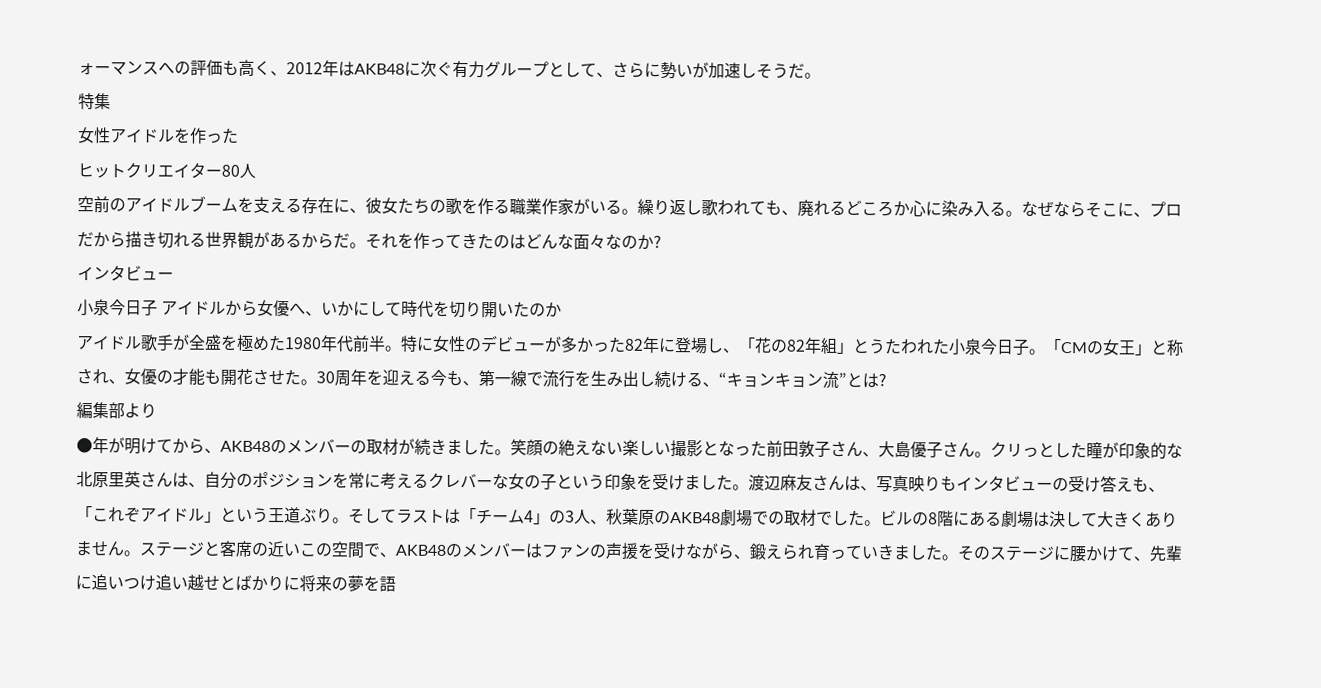ォーマンスへの評価も高く、2012年はAKB48に次ぐ有力グループとして、さらに勢いが加速しそうだ。
特集
女性アイドルを作った
ヒットクリエイター80人
空前のアイドルブームを支える存在に、彼女たちの歌を作る職業作家がいる。繰り返し歌われても、廃れるどころか心に染み入る。なぜならそこに、プロだから描き切れる世界観があるからだ。それを作ってきたのはどんな面々なのか?
インタビュー
小泉今日子 アイドルから女優へ、いかにして時代を切り開いたのか
アイドル歌手が全盛を極めた1980年代前半。特に女性のデビューが多かった82年に登場し、「花の82年組」とうたわれた小泉今日子。「CMの女王」と称され、女優の才能も開花させた。30周年を迎える今も、第一線で流行を生み出し続ける、“キョンキョン流”とは?
編集部より
●年が明けてから、AKB48のメンバーの取材が続きました。笑顔の絶えない楽しい撮影となった前田敦子さん、大島優子さん。クリっとした瞳が印象的な北原里英さんは、自分のポジションを常に考えるクレバーな女の子という印象を受けました。渡辺麻友さんは、写真映りもインタビューの受け答えも、「これぞアイドル」という王道ぶり。そしてラストは「チーム4」の3人、秋葉原のAKB48劇場での取材でした。ビルの8階にある劇場は決して大きくありません。ステージと客席の近いこの空間で、AKB48のメンバーはファンの声援を受けながら、鍛えられ育っていきました。そのステージに腰かけて、先輩に追いつけ追い越せとばかりに将来の夢を語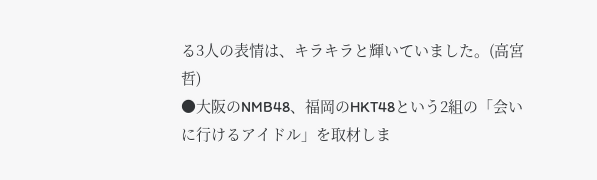る3人の表情は、キラキラと輝いていました。(高宮 哲)
●大阪のNMB48、福岡のHKT48という2組の「会いに行けるアイドル」を取材しま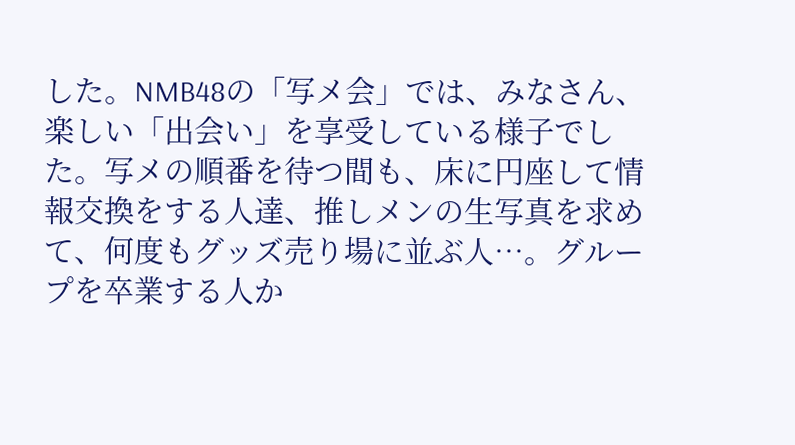した。NMB48の「写メ会」では、みなさん、楽しい「出会い」を享受している様子でした。写メの順番を待つ間も、床に円座して情報交換をする人達、推しメンの生写真を求めて、何度もグッズ売り場に並ぶ人…。グループを卒業する人か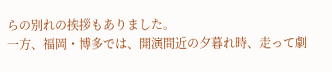らの別れの挨拶もありました。
一方、福岡・博多では、開演間近の夕暮れ時、走って劇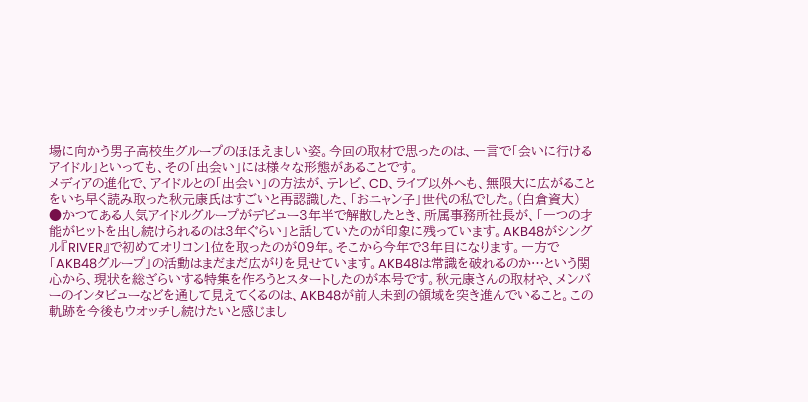場に向かう男子高校生グループのほほえましい姿。今回の取材で思ったのは、一言で「会いに行けるアイドル」といっても、その「出会い」には様々な形態があることです。
メディアの進化で、アイドルとの「出会い」の方法が、テレビ、CD、ライブ以外へも、無限大に広がることをいち早く読み取った秋元康氏はすごいと再認識した、「おニャン子」世代の私でした。(白倉資大)
●かつてある人気アイドルグループがデビュー3年半で解散したとき、所属事務所社長が、「一つの才能がヒットを出し続けられるのは3年ぐらい」と話していたのが印象に残っています。AKB48がシングル『RIVER』で初めてオリコン1位を取ったのが09年。そこから今年で3年目になります。一方で「AKB48グループ」の活動はまだまだ広がりを見せています。AKB48は常識を破れるのか…という関心から、現状を総ざらいする特集を作ろうとスタートしたのが本号です。秋元康さんの取材や、メンバーのインタビューなどを通して見えてくるのは、AKB48が前人未到の領域を突き進んでいること。この軌跡を今後もウオッチし続けたいと感じまし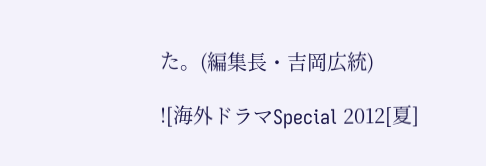た。(編集長・吉岡広統)

![海外ドラマSpecial 2012[夏]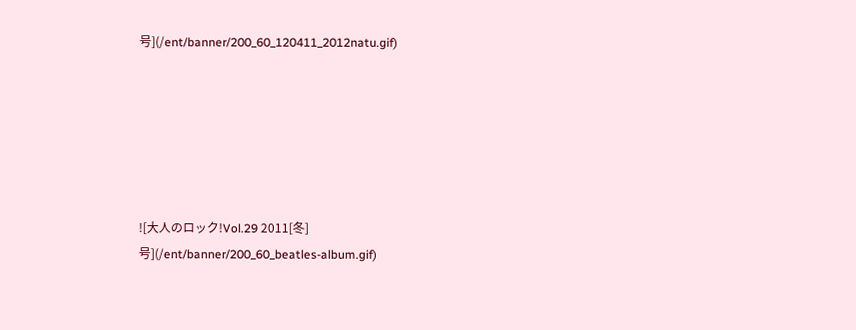号](/ent/banner/200_60_120411_2012natu.gif)






![大人のロック!Vol.29 2011[冬]号](/ent/banner/200_60_beatles-album.gif)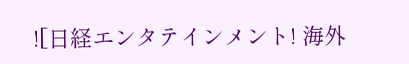![日経エンタテインメント! 海外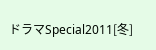ドラマSpecial2011[冬]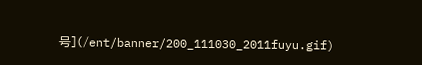号](/ent/banner/200_111030_2011fuyu.gif)